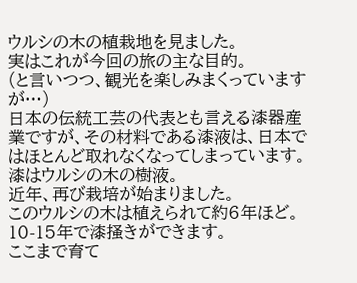ウルシの木の植栽地を見ました。
実はこれが今回の旅の主な目的。
(と言いつつ、観光を楽しみまくっていますが…)
日本の伝統工芸の代表とも言える漆器産業ですが、その材料である漆液は、日本ではほとんど取れなくなってしまっています。
漆はウルシの木の樹液。
近年、再び栽培が始まりました。
このウルシの木は植えられて約6年ほど。
10-15年で漆掻きができます。
ここまで育て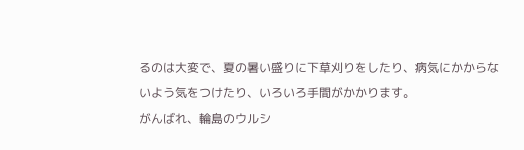るのは大変で、夏の暑い盛りに下草刈りをしたり、病気にかからないよう気をつけたり、いろいろ手間がかかります。
がんばれ、輪島のウルシ